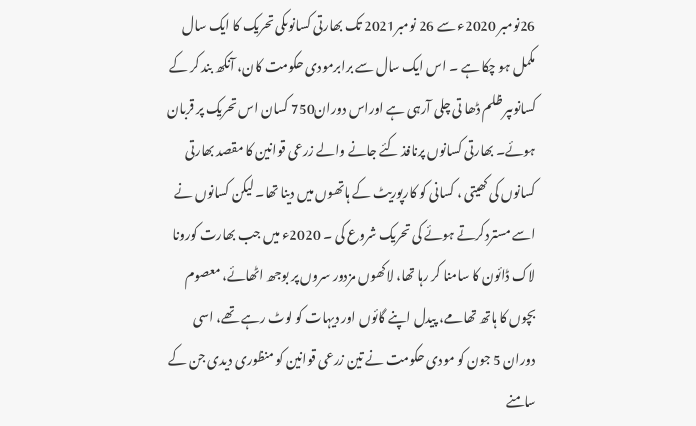26نومبر 2020ء سے 26 نومبر2021 تک بھارتی کسانوںکی تحریک کا ایک سال مکمل ہو چکا ہے ۔ اس ایک سال سے برابرمودی حکومت کان، آنکھ بند کر کے کسانوںپر ظلم ڈھا تی چلی آرہی ہے اوراس دوران750 کسان اس تحریک پر قربان ہوئے۔ بھارتی کسانوں پرنافذ کئے جانے والے زرعی قوانین کا مقصد بھارتی کسانوں کی کھیتی ، کسانی کو کارپوریٹ کے ہاتھوں میں دینا تھا۔ لیکن کسانوں نے اسے مستردکرتے ہوئے کی تحریک شروع کی ۔ 2020ء میں جب بھارت کورونا لاک ڈائون کا سامنا کر رہا تھا، لاکھوں مزدور سروں پر بوجھ اٹھائے، معصوم بچوں کا ہاتھ تھامے، پیدل اپنے گائوں اور دیہات کو لوٹ رہے تھے، اسی دوران 5 جون کو مودی حکومت نے تین زرعی قوانین کو منظوری دیدی جن کے سامنے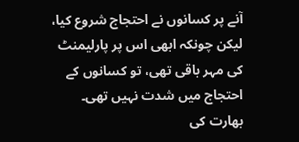آنے پر کسانوں نے احتجاج شروع کیا، لیکن چونکہ ابھی اس پر پارلیمنٹ کی مہر باقی تھی، تو کسانوں کے احتجاج میں شدت نہیں تھی۔ بھارت کی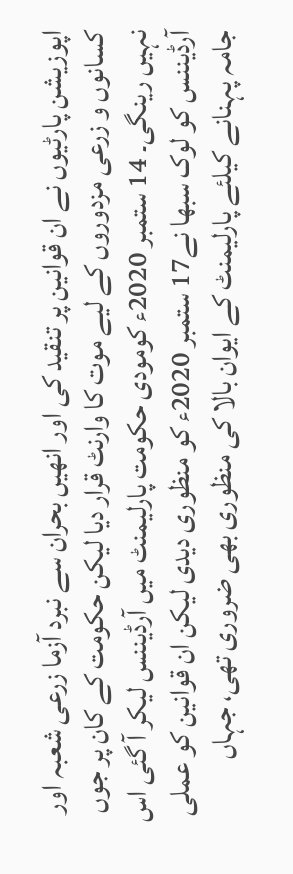اپوزیشن پارٹیوں نے ان قوانین پر تنقید کی اور انھیں بحران سے نبرد آزما زرعی شعبہ اور کسانوں و زرعی مزدوروں کے لیے موت کا وارنٹ قرار دیا لیکن حکومت کے کان پر جوں نہیں رینگی۔ 14 ستمبر 2020ء کومودی حکومت پارلیمنٹ میں آرڈیننس لیکر آ گئی اس آرڈیننس کو لوک سبھا نے17 ستمبر 2020ء کو منظوری دیدی لیکن ان قوانین کو عملی جامہ پہنانے کیلئے پارلیمنٹ کے ایوان بالا کی منظوری بھی ضروری تھی، جہاں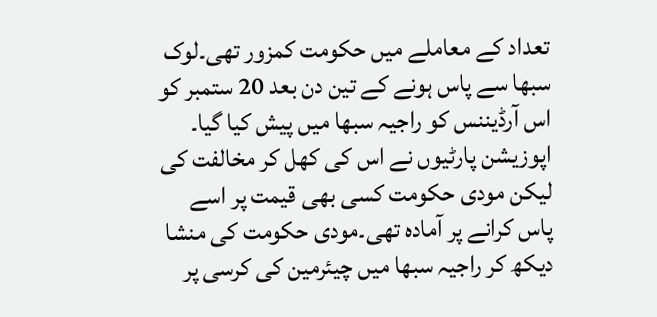تعداد کے معاملے میں حکومت کمزور تھی۔لوک سبھا سے پاس ہونے کے تین دن بعد 20 ستمبر کو اس آرڈیننس کو راجیہ سبھا میں پیش کیا گیا۔ اپوزیشن پارٹیوں نے اس کی کھل کر مخالفت کی لیکن مودی حکومت کسی بھی قیمت پر اسے پاس کرانے پر آمادہ تھی۔مودی حکومت کی منشا دیکھ کر راجیہ سبھا میں چیئرمین کی کرسی پر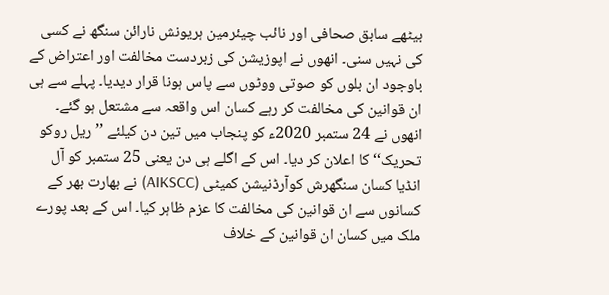بیٹھے سابق صحافی اور نائب چیئرمین ہریونش نارائن سنگھ نے کسی کی نہیں سنی۔ انھوں نے اپوزیشن کی زبردست مخالفت اور اعتراض کے باوجود ان بلوں کو صوتی ووٹوں سے پاس ہونا قرار دیدیا۔ پہلے سے ہی ان قوانین کی مخالفت کر رہے کسان اس واقعہ سے مشتعل ہو گئے۔ انھوں نے 24 ستمبر 2020ء کو پنجاب میں تین دن کیلئے ’’ریل روکو تحریک‘‘ کا اعلان کر دیا۔ اس کے اگلے ہی دن یعنی 25 ستمبر کو آل انڈیا کسان سنگھرش کوآرڈنیشن کمیٹی (AIKSCC) نے بھارت بھر کے کسانوں سے ان قوانین کی مخالفت کا عزم ظاہر کیا۔ اس کے بعد پورے ملک میں کسان ان قوانین کے خلاف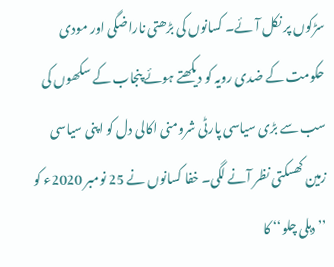سڑکوں پر نکل آئے۔ کسانوں کی بڑھتی ناراضگی اور مودی حکومت کے ضدی رویہ کو دیکھتے ہوئے پنجاب کے سکھوں کی سب سے بڑی سیاسی پارٹی شرومنی اکالی دل کو اپنی سیاسی زمین کھسکتی نظر آنے لگی۔ خفا کسانوں نے 25 نومبر 2020ء کو ’’دہلی چلو‘‘ کا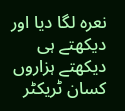نعرہ لگا دیا اور دیکھتے ہی دیکھتے ہزاروں کسان ٹریکٹر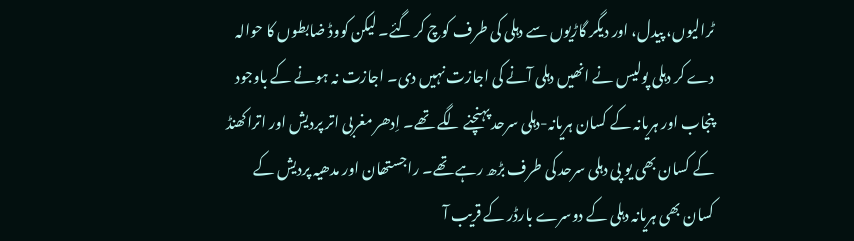ٹرالیوں، پیدل، اور دیگر گاڑیوں سے دہلی کی طرف کوچ کر گئے۔ لیکن کووڈ ضابطوں کا حوالہ دے کر دہلی پولیس نے انھیں دہلی آنے کی اجازت نہیں دی۔ اجازت نہ ہونے کے باوجود پنجاب اور ہریانہ کے کسان ہریانہ-دہلی سرحد پہنچنے لگے تھے۔ اِدھر مغربی اتر پردیش اور اتراکھنڈ کے کسان بھی یو پی دہلی سرحد کی طرف بڑھ رہے تھے۔ راجستھان اور مدھیہ پردیش کے کسان بھی ہریانہ دہلی کے دوسرے بارڈر کے قریب آ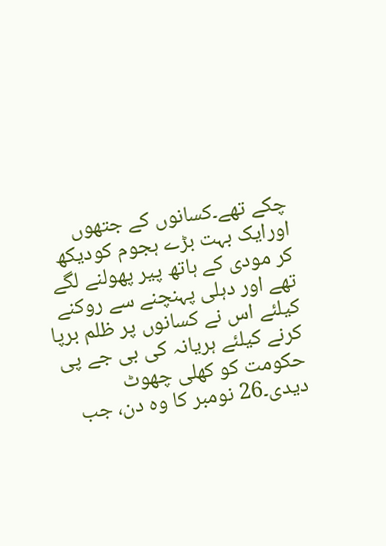چکے تھے۔کسانوں کے جتھوں اورایک بہت بڑے ہجوم کودیکھ کر مودی کے ہاتھ پیر پھولنے لگے تھے اور دہلی پہنچنے سے روکنے کیلئے اس نے کسانوں پر ظلم برپا کرنے کیلئے ہریانہ کی بی جے پی حکومت کو کھلی چھوٹ دیدی۔26 نومبر کا وہ دن، جب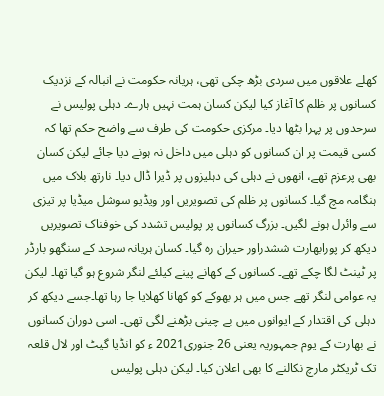کھلے علاقوں میں سردی بڑھ چکی تھی، ہریانہ حکومت نے انبالہ کے نزدیک کسانوں پر ظلم کا آغاز کیا لیکن کسان ہمت نہیں ہارے۔ دہلی پولیس نے سرحدوں پر پہرا بٹھا دیا۔ مرکزی حکومت کی طرف سے واضح حکم تھا کہ کسی قیمت پر ان کسانوں کو دہلی میں داخل نہ ہونے دیا جائے لیکن کسان بھی پرعزم تھے، انھوں نے دہلی کی دہلیزوں پر ڈیرا ڈال دیا۔ نارتھ بلاک میں ہنگامہ مچ گیا۔ کسانوں پر ظلم کی تصویریں اور ویڈیو سوشل میڈیا پر تیزی سے وائرل ہونے لگیں۔ بزرگ کسانوں پر پولیس تشدد کی خوفناک تصویریں دیکھ کر پورابھارت ششدراور حیران رہ گیا۔ کسان ہریانہ سرحد کے سنگھو بارڈر پر ٹینٹ لگا چکے تھے۔ کسانوں کے کھانے پینے کیلئے لنگر شروع ہو گیا تھا۔ لیکن یہ عوامی لنگر تھے جس میں ہر بھوکے کو کھانا کھلایا جا رہا تھا۔جسے دیکھ کر دہلی کی اقتدار کے ایوانوں میں بے چینی بڑھنے لگی تھی۔ اسی دوران کسانوں نے بھارت کے یوم جمہوریہ یعنی 26 جنوری2021 ء کو انڈیا گیٹ اور لال قلعہ تک ٹریکٹر مارچ نکالنے کا بھی اعلان کیا۔ لیکن دہلی پولیس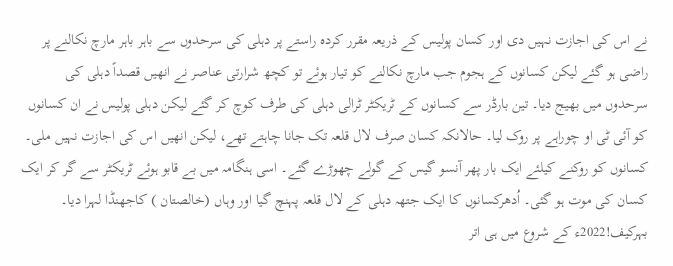نے اس کی اجازت نہیں دی اور کسان پولیس کے ذریعہ مقرر کردہ راستے پر دہلی کی سرحدوں سے باہر باہر مارچ نکالنے پر راضی ہو گئے لیکن کسانوں کے ہجوم جب مارچ نکالنے کو تیار ہوئے تو کچھ شرارتی عناصر نے انھیں قصداً دہلی کی سرحدوں میں بھیج دیا۔ تین بارڈر سے کسانوں کے ٹریکٹر ٹرالی دہلی کی طرف کوچ کر گئے لیکن دہلی پولیس نے ان کسانوں کو آئی ٹی او چوراہے پر روک لیا۔ حالانکہ کسان صرف لال قلعہ تک جانا چاہتے تھے، لیکن انھیں اس کی اجازت نہیں ملی۔ کسانوں کو روکنے کیلئے ایک بار پھر آنسو گیس کے گولے چھوڑے گئے۔ اسی ہنگامہ میں بے قابو ہوئے ٹریکٹر سے گر کر ایک کسان کی موت ہو گئی۔ اُدھرکسانوں کا ایک جتھہ دہلی کے لال قلعہ پہنچ گیا اور وہاں (خالصتان ) کاجھنڈا لہرا دیا۔ بہرکیف!2022ء کے شروع میں ہی اتر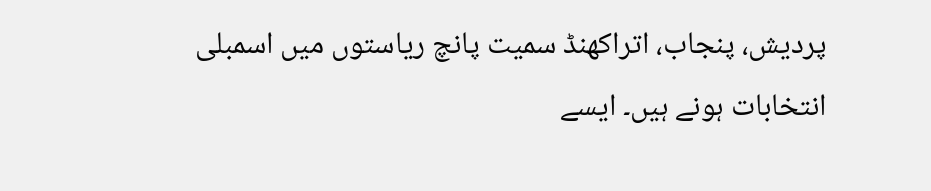پردیش، پنجاب، اتراکھنڈ سمیت پانچ ریاستوں میں اسمبلی انتخابات ہونے ہیں۔ ایسے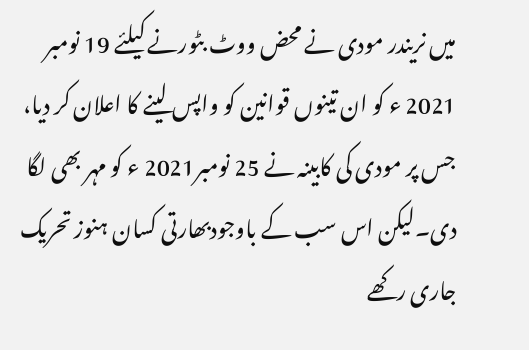میں نریندر مودی نے محض ووٹ بٹورنے کیلئے 19 نومبر 2021 ء کو ان تینوں قوانین کو واپس لینے کا اعلان کر دیا، جس پر مودی کی کابینہ نے 25 نومبر2021 ء کو مہر بھی لگا دی۔لیکن اس سب کے باوجودبھارتی کسان ہنوز تحریک جاری رکھے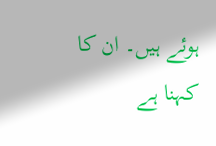ہوئے ہیں۔ ان کا کہنا ہے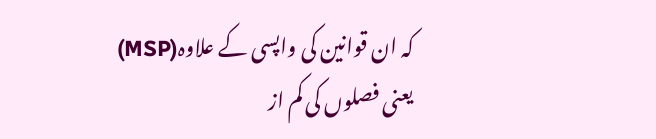کہ ان قوانین کی واپسی کے علاوہ(MSP) یعنی فصلوں کی کم از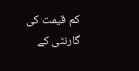کم قیمت کی گارنٹی کے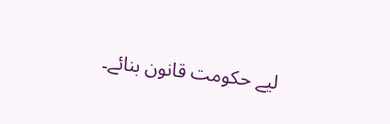لیے حکومت قانون بنائے۔